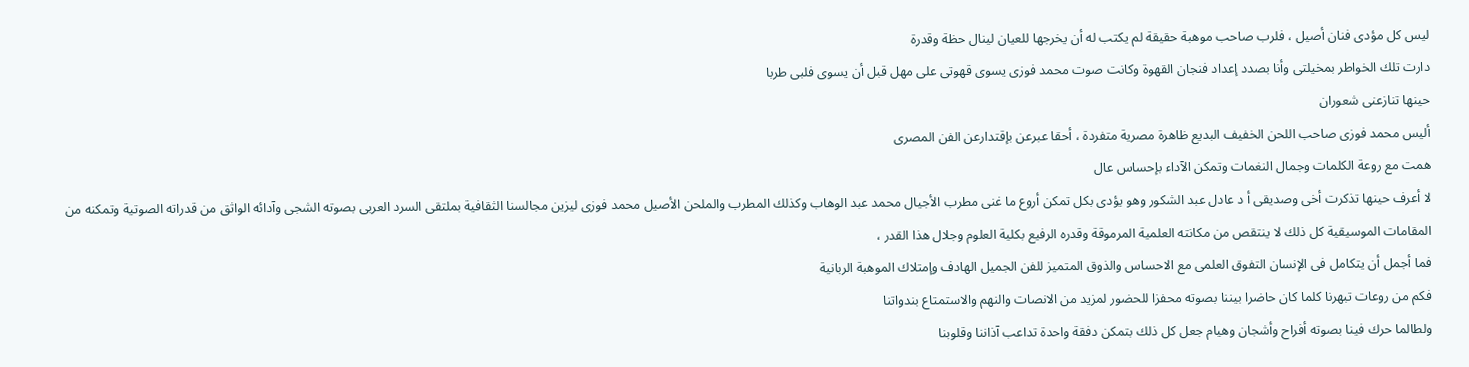ليس كل مؤدى فنان أصيل ، فلرب صاحب موهبة حقيقة لم يكتب له أن يخرجها للعيان لينال حظة وقدرة
دارت تلك الخواطر بمخيلتى وأنا بصدد إعداد فنجان القهوة وكانت صوت محمد فوزى يسوى قهوتى على مهل قبل أن يسوى فلبى طربا
حينها تنازعنى شعوران
أليس محمد فوزى صاحب اللحن الخفيف البديع ظاهرة مصرية متفردة ، أحقا عبرعن بإقتدارعن الفن المصرى
همت مع روعة الكلمات وجمال النغمات وتمكن الآداء بإحساس عال
لا أعرف حينها تذكرت أخى وصديقى أ د عادل عبد الشكور وهو يؤدى بكل تمكن أروع ما غنى مطرب الأجيال محمد عبد الوهاب وكذلك المطرب والملحن الأصيل محمد فوزى ليزين مجالسنا الثقافية بملتقى السرد العربى بصوته الشجى وآدائه الواثق من قدراته الصوتية وتمكنه من المقامات الموسيقية كل ذلك لا ينتقص من مكانته العلمية المرموقة وقدره الرفيع بكلية العلوم وجلال هذا القدر ،
فما أجمل أن يتكامل فى الإنسان التفوق العلمى مع الاحساس والذوق المتميز للفن الجميل الهادف وإمتلاك الموهبة الربانية
فكم من روعات تبهرنا كلما كان حاضرا بيننا بصوته محفزا للحضور لمزيد من الانصات والنهم والاستمتاع بندواتنا
ولطالما حرك فينا بصوته أفراح وأشجان وهيام جعل كل ذلك بتمكن دفقة واحدة تداعب آذاننا وقلوبنا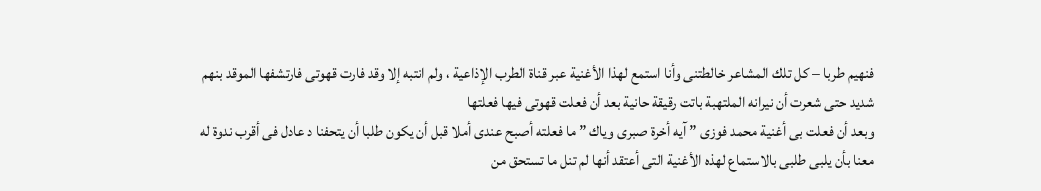فنهيم طربا – كل تلك المشاعر خالطتنى وأنا استمع لهذا الأغنية عبر قناة الطرب الإذاعية ، ولم انتبه إلا وقد فارت قهوتى فارتشفها الموقد بنهم شديد حتى شعرت أن نيرانه الملتهبة باتت رقيقة حانية بعد أن فعلت قهوتى فيها فعلتها
وبعد أن فعلت بى أغنية محمد فوزى ” آيه أخرة صبرى وياك ” ما فعلته أصبح عندى أملا قبل أن يكون طلبا أن يتحفنا د عادل فى أقرب ندوة له معنا بأن يلبى طلبى بالاستماع لهذه الأغنية التى أعتقد أنها لم تنل ما تستحق من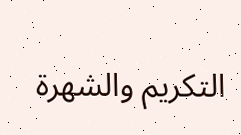التكريم والشهرة